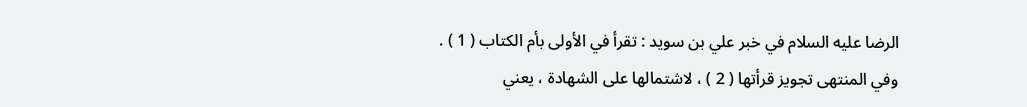الرضا عليه السلام في خبر علي بن سويد : تقرأ في الأولى بأم الكتاب ( 1 ) .
وفي المنتهى تجويز قرأتها ( 2 ) ، لاشتمالها على الشهادة ، يعني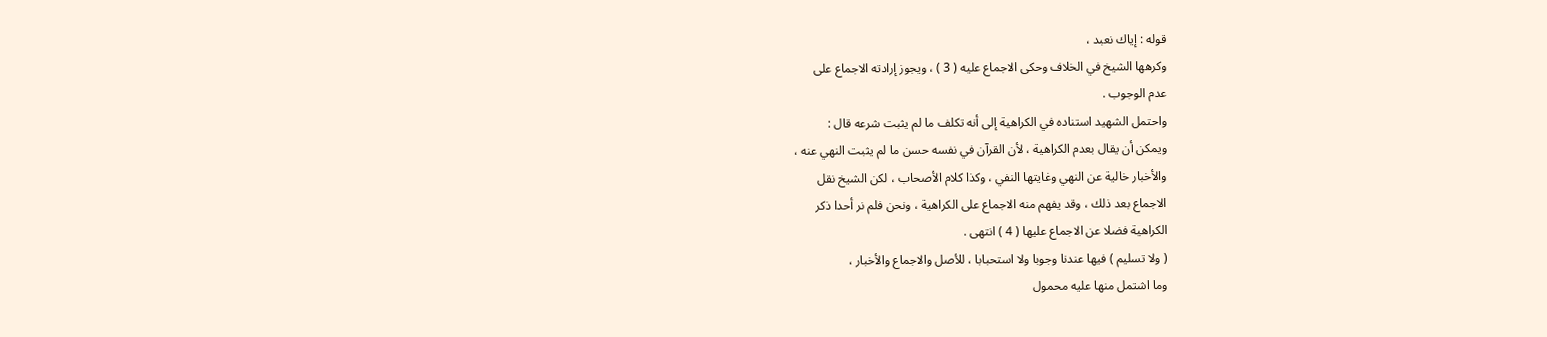قوله : إياك نعبد ،
وكرهها الشيخ في الخلاف وحكى الاجماع عليه ( 3 ) ، ويجوز إرادته الاجماع على
عدم الوجوب .
واحتمل الشهيد استناده في الكراهية إلى أنه تكلف ما لم يثبت شرعه قال :
ويمكن أن يقال بعدم الكراهية ، لأن القرآن في نفسه حسن ما لم يثبت النهي عنه ،
والأخبار خالية عن النهي وغايتها النفي ، وكذا كلام الأصحاب ، لكن الشيخ نقل
الاجماع بعد ذلك ، وقد يفهم منه الاجماع على الكراهية ، ونحن فلم نر أحدا ذكر
الكراهية فضلا عن الاجماع عليها ( 4 ) انتهى .
( ولا تسليم ) فيها عندنا وجوبا ولا استحبابا ، للأصل والاجماع والأخبار ،
وما اشتمل منها عليه محمول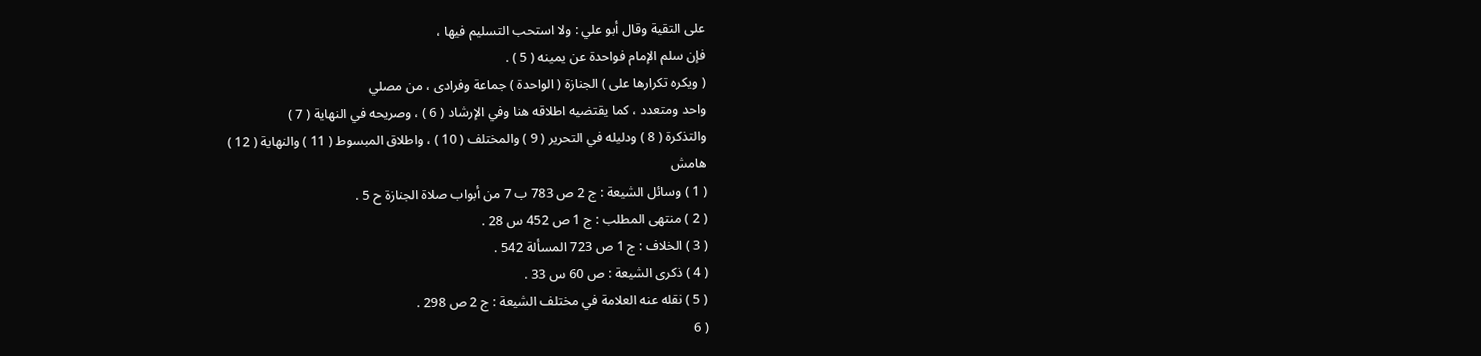على التقية وقال أبو علي : ولا استحب التسليم فيها ،
فإن سلم الإمام فواحدة عن يمينه ( 5 ) .
( ويكره تكرارها على ) الجنازة ( الواحدة ) جماعة وفرادى ، من مصلي
واحد ومتعدد ، كما يقتضيه اطلاقه هنا وفي الإرشاد ( 6 ) ، وصريحه في النهاية ( 7 )
والتذكرة ( 8 ) ودليله في التحرير ( 9 ) والمختلف ( 10 ) ، واطلاق المبسوط ( 11 ) والنهاية ( 12 )
هامش
( 1 ) وسائل الشيعة : ج 2 ص 783 ب 7 من أبواب صلاة الجنازة ح 5 .
( 2 ) منتهى المطلب : ج 1 ص 452 س 28 .
( 3 ) الخلاف : ج 1 ص 723 المسألة 542 .
( 4 ) ذكرى الشيعة : ص 60 س 33 .
( 5 ) نقله عنه العلامة في مختلف الشيعة : ج 2 ص 298 .
( 6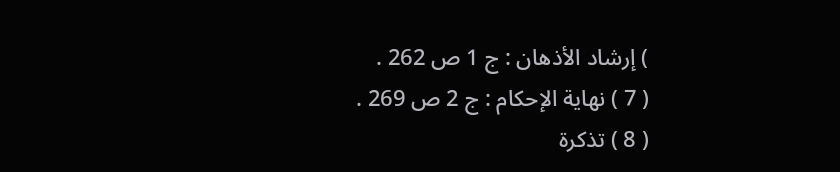) إرشاد الأذهان : ج 1 ص 262 .
( 7 ) نهاية الإحكام : ج 2 ص 269 .
( 8 ) تذكرة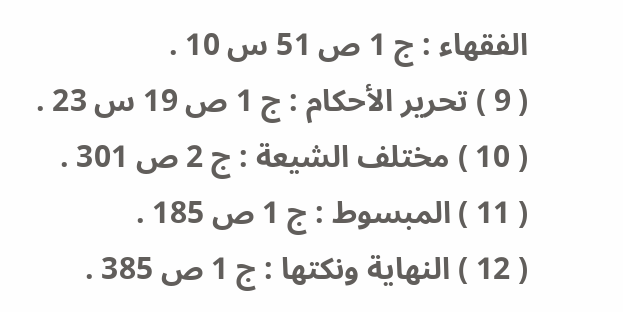الفقهاء : ج 1 ص 51 س 10 .
( 9 ) تحرير الأحكام : ج 1 ص 19 س 23 .
( 10 ) مختلف الشيعة : ج 2 ص 301 .
( 11 ) المبسوط : ج 1 ص 185 .
( 12 ) النهاية ونكتها : ج 1 ص 385 .